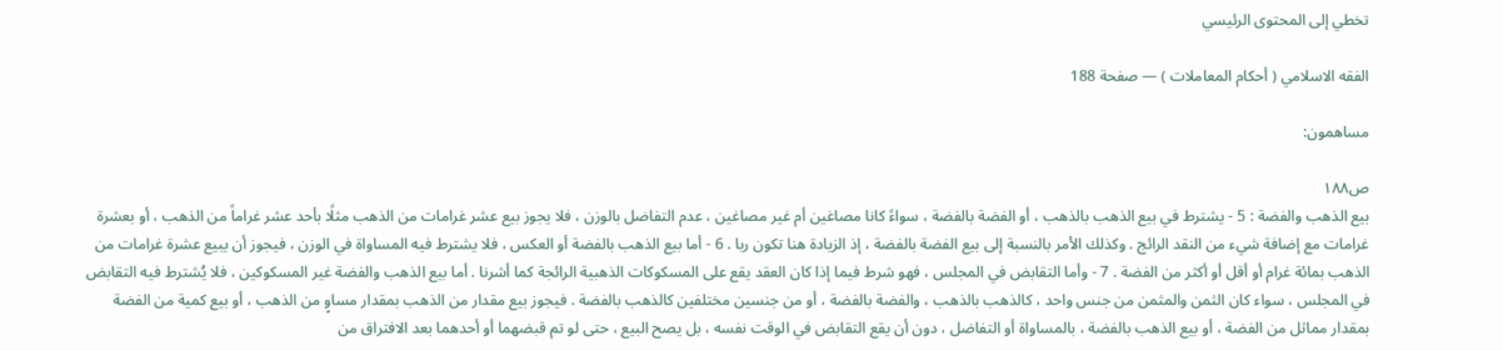تخطي إلى المحتوى الرئيسي

الفقه الاسلامي ( أحكام المعاملات ) — صفحة 188

مساهمون:

ص١٨٨
بيع الذهب والفضة : 5 - يشترط في بيع الذهب بالذهب ، أو الفضة بالفضة ، سواءً كانا مصاغين أم غير مصاغين ، عدم التفاضل بالوزن ، فلا يجوز بيع عشر غرامات من الذهب مثلًا بأحد عشر غراماً من الذهب ، أو بعشرة غرامات مع إضافة شيء من النقد الرائج . وكذلك الأمر بالنسبة إلى بيع الفضة بالفضة ، إذ الزيادة هنا تكون ربا . 6 - أما بيع الذهب بالفضة أو العكس ، فلا يشترط فيه المساواة في الوزن ، فيجوز أن يبيع عشرة غرامات من الذهب بمائة غرام أو أقل أو أكثر من الفضة . 7 - وأما التقابض في المجلس ، فهو شرط فيما إذا كان العقد يقع على المسكوكات الذهبية الرائجة كما أشرنا . أما بيع الذهب والفضة غير المسكوكين ، فلا يُشترط فيه التقابض في المجلس ، سواء كان الثمن والمثمن من جنس واحد ، كالذهب بالذهب ، والفضة بالفضة ، أو من جنسين مختلفين كالذهب بالفضة . فيجوز بيع مقدار من الذهب بمقدار مساوٍ من الذهب ، أو بيع كمية من الفضة بمقدار مماثل من الفضة ، أو بيع الذهب بالفضة ، بالمساواة أو التفاضل ، دون أن يقع التقابض في الوقت نفسه ، بل يصح البيع ، حتى لو تم قبضهما أو أحدهما بعد الافتراق من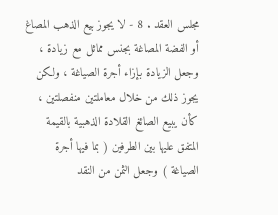مجلس العقد . 8 - لا يجوز بيع الذهب المصاغ أو الفضة المصاغة بجنس مماثل مع زيادة ، وجعل الزيادة بإزاء أجرة الصياغة ، ولكن يجوز ذلك من خلال معاملتين منفصلتين ، كأن يبيع الصائغ القلادة الذهبية بالقيمة المتفق عليها بين الطرفين ( بما فيها أجرة الصياغة ) وجعل الثمن من النقد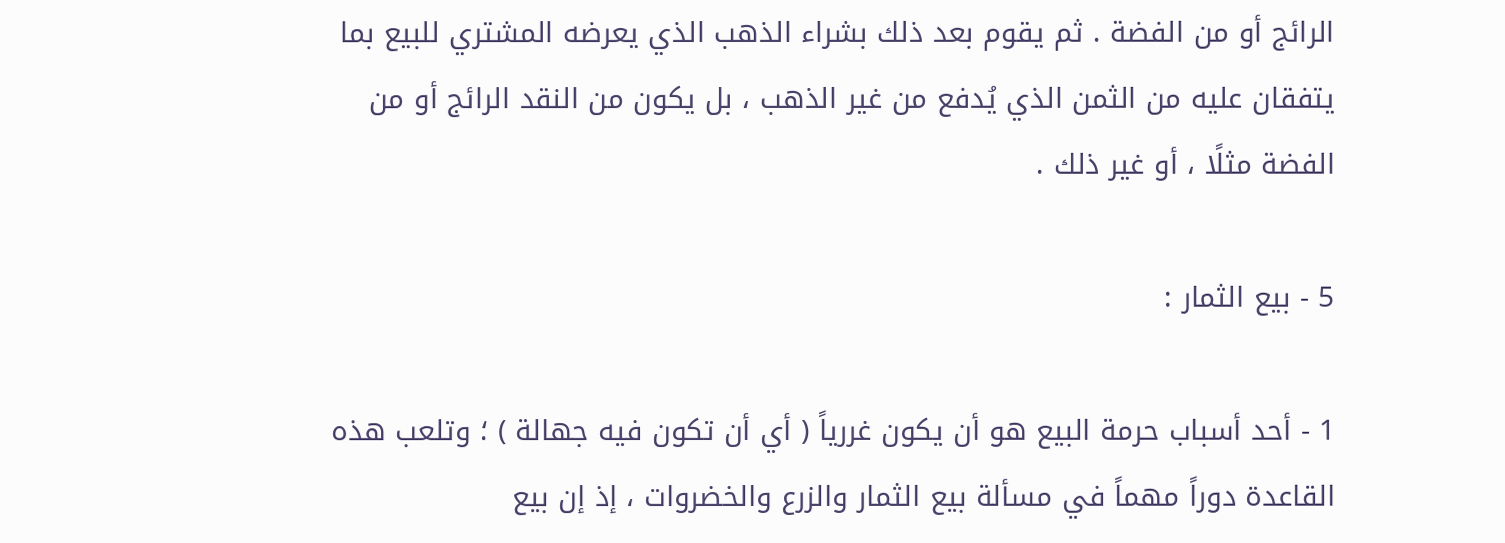الرائج أو من الفضة . ثم يقوم بعد ذلك بشراء الذهب الذي يعرضه المشتري للبيع بما يتفقان عليه من الثمن الذي يُدفع من غير الذهب ، بل يكون من النقد الرائج أو من الفضة مثلًا ، أو غير ذلك .

5 - بيع الثمار :

1 - أحد أسباب حرمة البيع هو أن يكون غررياً ( أي أن تكون فيه جهالة ) ؛ وتلعب هذه القاعدة دوراً مهماً في مسألة بيع الثمار والزرع والخضروات ، إذ إن بيع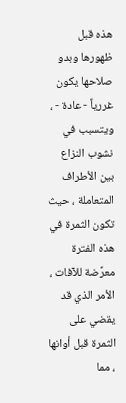هذه قبل ظهورها وبدو صلاحها يكون غررياً - عادة - ، ويتسبب في نشوب النزاع بين الأطراف المتعاملة ، حيث تكون الثمرة في هذه الفترة معرَّضة للآفات ، الأمر الذي قد يقضي على الثمرة قبل أوانها ، مما